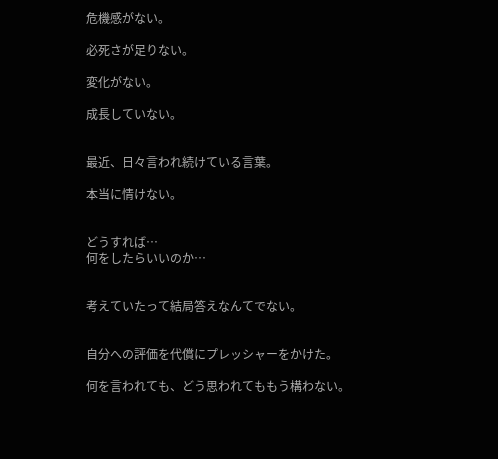危機感がない。

必死さが足りない。

変化がない。

成長していない。


最近、日々言われ続けている言葉。

本当に情けない。


どうすれば…
何をしたらいいのか…


考えていたって結局答えなんてでない。


自分への評価を代償にプレッシャーをかけた。

何を言われても、どう思われてももう構わない。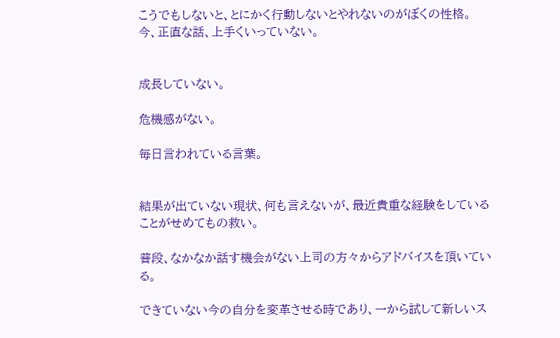こうでもしないと、とにかく行動しないとやれないのがぼくの性格。
今、正直な話、上手くいっていない。


成長していない。

危機感がない。

毎日言われている言葉。


結果が出ていない現状、何も言えないが、最近貴重な経験をしていることがせめてもの救い。

普段、なかなか話す機会がない上司の方々からアドバイスを頂いている。

できていない今の自分を変革させる時であり、一から試して新しいス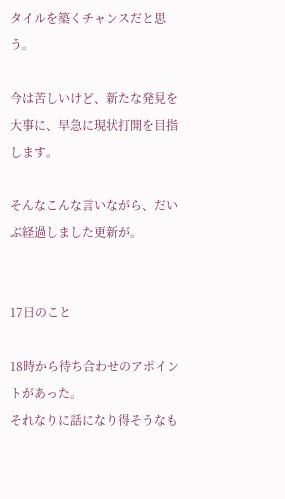タイルを築くチャンスだと思う。

今は苦しいけど、新たな発見を大事に、早急に現状打開を目指します。

そんなこんな言いながら、だいぶ経過しました更新が。


17日のこと

18時から待ち合わせのアポイントがあった。
それなりに話になり得そうなも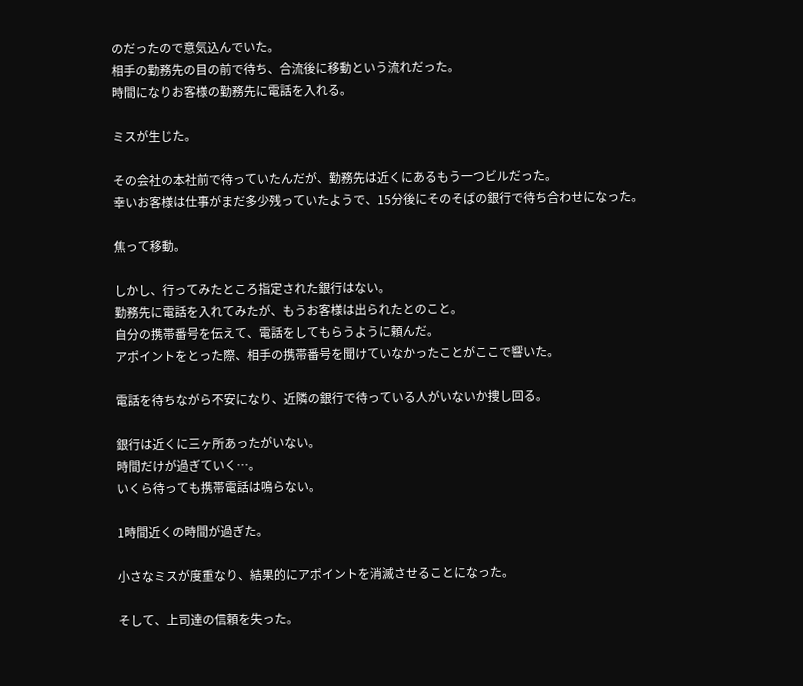のだったので意気込んでいた。
相手の勤務先の目の前で待ち、合流後に移動という流れだった。
時間になりお客様の勤務先に電話を入れる。

ミスが生じた。

その会社の本社前で待っていたんだが、勤務先は近くにあるもう一つビルだった。
幸いお客様は仕事がまだ多少残っていたようで、15分後にそのそばの銀行で待ち合わせになった。

焦って移動。

しかし、行ってみたところ指定された銀行はない。
勤務先に電話を入れてみたが、もうお客様は出られたとのこと。
自分の携帯番号を伝えて、電話をしてもらうように頼んだ。
アポイントをとった際、相手の携帯番号を聞けていなかったことがここで響いた。

電話を待ちながら不安になり、近隣の銀行で待っている人がいないか捜し回る。

銀行は近くに三ヶ所あったがいない。
時間だけが過ぎていく…。
いくら待っても携帯電話は鳴らない。

1時間近くの時間が過ぎた。

小さなミスが度重なり、結果的にアポイントを消滅させることになった。

そして、上司達の信頼を失った。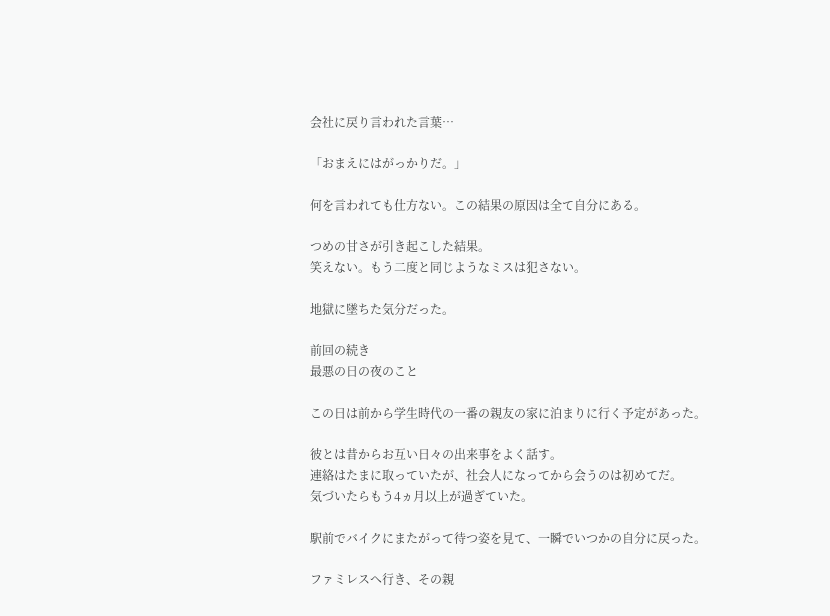会社に戻り言われた言葉…

「おまえにはがっかりだ。」

何を言われても仕方ない。この結果の原因は全て自分にある。

つめの甘さが引き起こした結果。
笑えない。もう二度と同じようなミスは犯さない。

地獄に墜ちた気分だった。

前回の続き
最悪の日の夜のこと

この日は前から学生時代の一番の親友の家に泊まりに行く予定があった。

彼とは昔からお互い日々の出来事をよく話す。
連絡はたまに取っていたが、社会人になってから会うのは初めてだ。
気づいたらもう4ヵ月以上が過ぎていた。

駅前でバイクにまたがって待つ姿を見て、一瞬でいつかの自分に戻った。

ファミレスへ行き、その親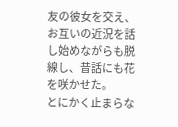友の彼女を交え、お互いの近況を話し始めながらも脱線し、昔話にも花を咲かせた。
とにかく止まらな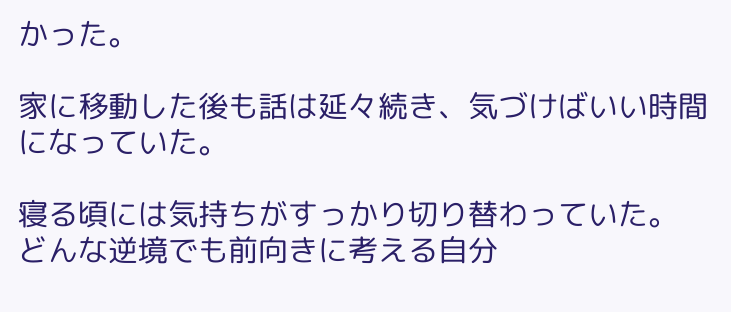かった。

家に移動した後も話は延々続き、気づけばいい時間になっていた。

寝る頃には気持ちがすっかり切り替わっていた。
どんな逆境でも前向きに考える自分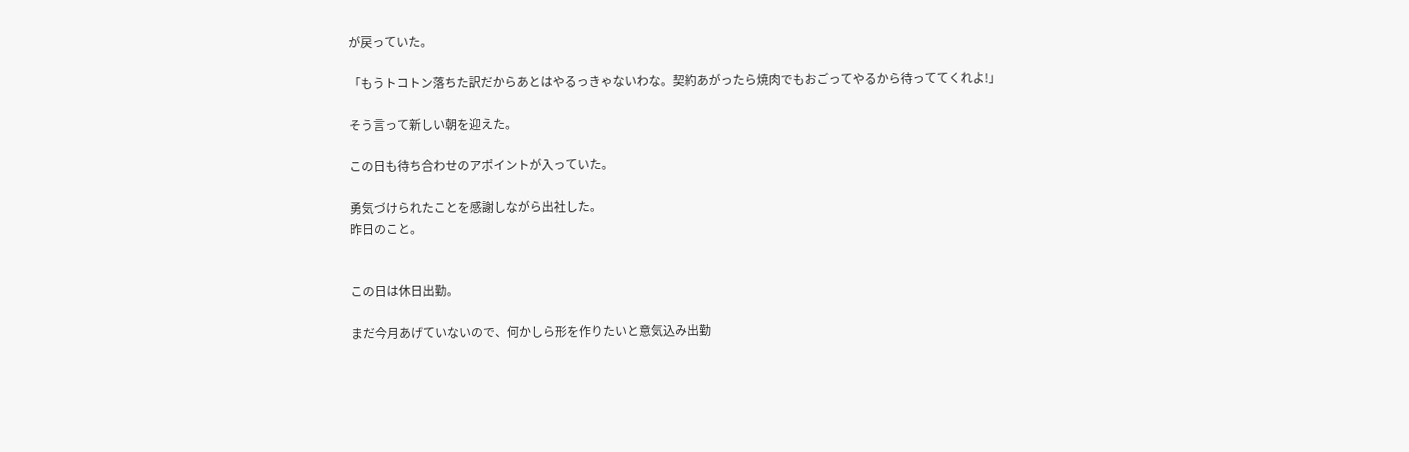が戻っていた。

「もうトコトン落ちた訳だからあとはやるっきゃないわな。契約あがったら焼肉でもおごってやるから待っててくれよ!」

そう言って新しい朝を迎えた。

この日も待ち合わせのアポイントが入っていた。

勇気づけられたことを感謝しながら出社した。
昨日のこと。


この日は休日出勤。

まだ今月あげていないので、何かしら形を作りたいと意気込み出勤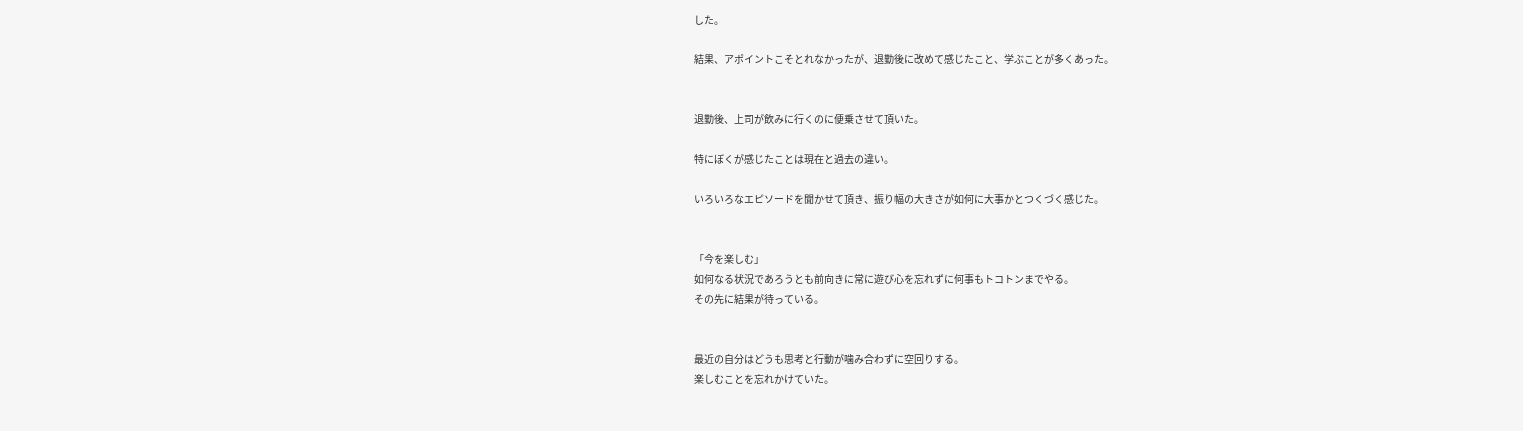した。

結果、アポイントこそとれなかったが、退勤後に改めて感じたこと、学ぶことが多くあった。


退勤後、上司が飲みに行くのに便乗させて頂いた。

特にぼくが感じたことは現在と過去の違い。

いろいろなエピソードを聞かせて頂き、振り幅の大きさが如何に大事かとつくづく感じた。


「今を楽しむ」
如何なる状況であろうとも前向きに常に遊び心を忘れずに何事もトコトンまでやる。
その先に結果が待っている。


最近の自分はどうも思考と行動が噛み合わずに空回りする。
楽しむことを忘れかけていた。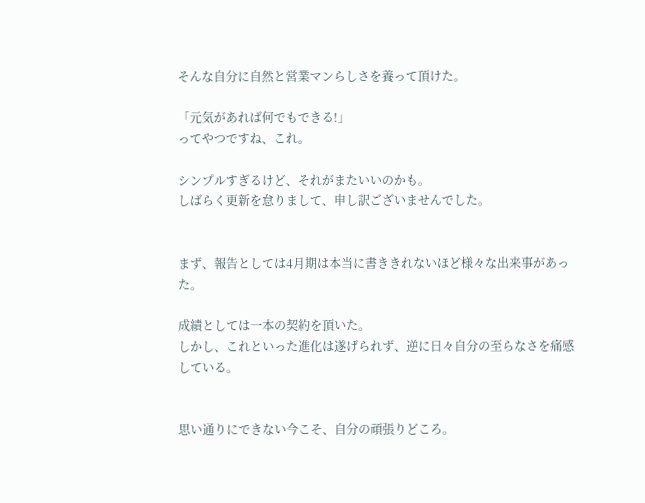そんな自分に自然と営業マンらしさを養って頂けた。

「元気があれば何でもできる!」
ってやつですね、これ。

シンプルすぎるけど、それがまたいいのかも。
しばらく更新を怠りまして、申し訳ございませんでした。


まず、報告としては4月期は本当に書ききれないほど様々な出来事があった。

成績としては一本の契約を頂いた。
しかし、これといった進化は遂げられず、逆に日々自分の至らなさを痛感している。


思い通りにできない今こそ、自分の頑張りどころ。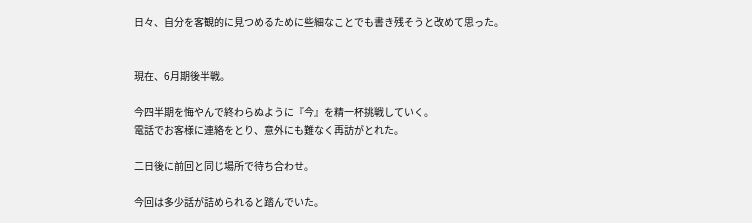日々、自分を客観的に見つめるために些細なことでも書き残そうと改めて思った。


現在、6月期後半戦。

今四半期を悔やんで終わらぬように『今』を精一杯挑戦していく。
電話でお客様に連絡をとり、意外にも難なく再訪がとれた。

二日後に前回と同じ場所で待ち合わせ。

今回は多少話が詰められると踏んでいた。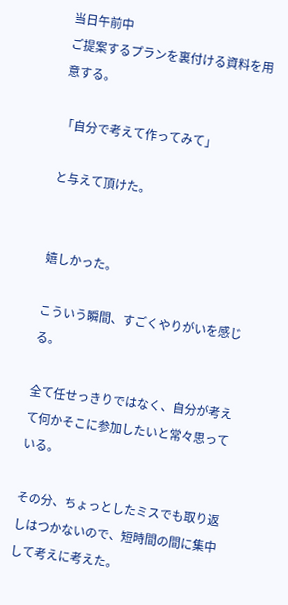当日午前中
ご提案するプランを裏付ける資料を用意する。

「自分で考えて作ってみて」

と与えて頂けた。


嬉しかった。

こういう瞬間、すごくやりがいを感じる。

全て任せっきりではなく、自分が考えて何かそこに参加したいと常々思っている。

その分、ちょっとしたミスでも取り返しはつかないので、短時間の間に集中して考えに考えた。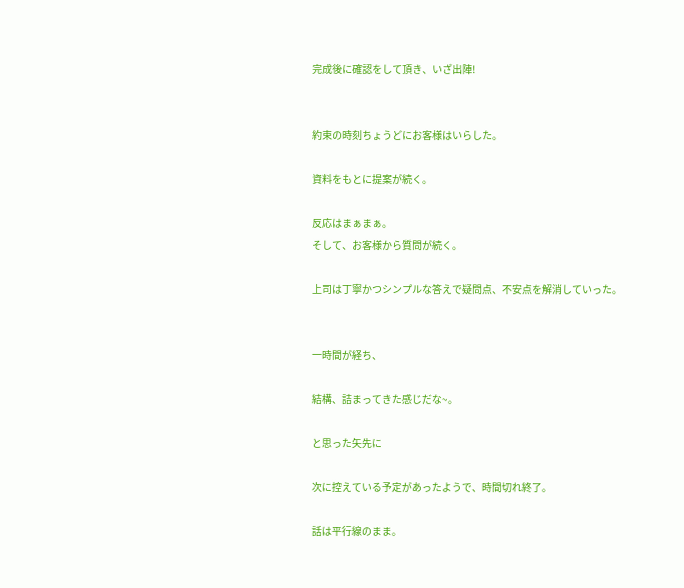完成後に確認をして頂き、いざ出陣!


約束の時刻ちょうどにお客様はいらした。

資料をもとに提案が続く。

反応はまぁまぁ。
そして、お客様から質問が続く。

上司は丁寧かつシンプルな答えで疑問点、不安点を解消していった。


一時間が経ち、

結構、詰まってきた感じだな~。

と思った矢先に

次に控えている予定があったようで、時間切れ終了。

話は平行線のまま。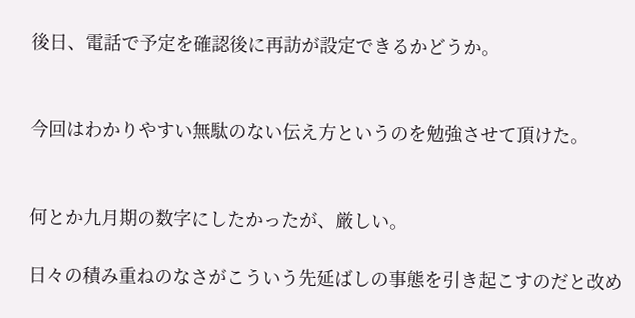後日、電話で予定を確認後に再訪が設定できるかどうか。


今回はわかりやすい無駄のない伝え方というのを勉強させて頂けた。


何とか九月期の数字にしたかったが、厳しい。

日々の積み重ねのなさがこういう先延ばしの事態を引き起こすのだと改め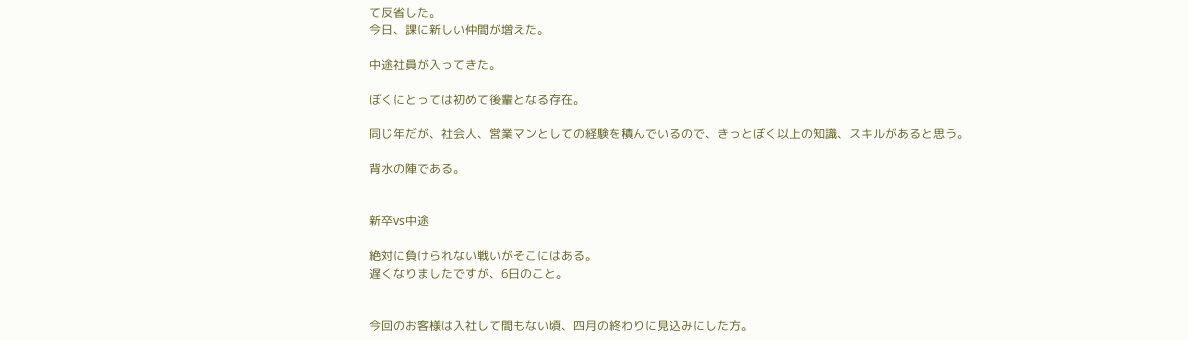て反省した。
今日、課に新しい仲間が増えた。

中途社員が入ってきた。

ぼくにとっては初めて後輩となる存在。

同じ年だが、社会人、営業マンとしての経験を積んでいるので、きっとぼく以上の知識、スキルがあると思う。

背水の陣である。


新卒vs中途

絶対に負けられない戦いがそこにはある。
遅くなりましたですが、6日のこと。


今回のお客様は入社して間もない頃、四月の終わりに見込みにした方。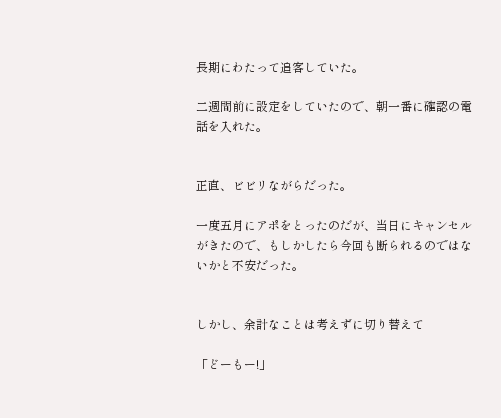長期にわたって追客していた。

二週間前に設定をしていたので、朝一番に確認の電話を入れた。


正直、ビビリながらだった。

一度五月にアポをとったのだが、当日にキャンセルがきたので、もしかしたら今回も断られるのではないかと不安だった。


しかし、余計なことは考えずに切り替えて

「どーもー!」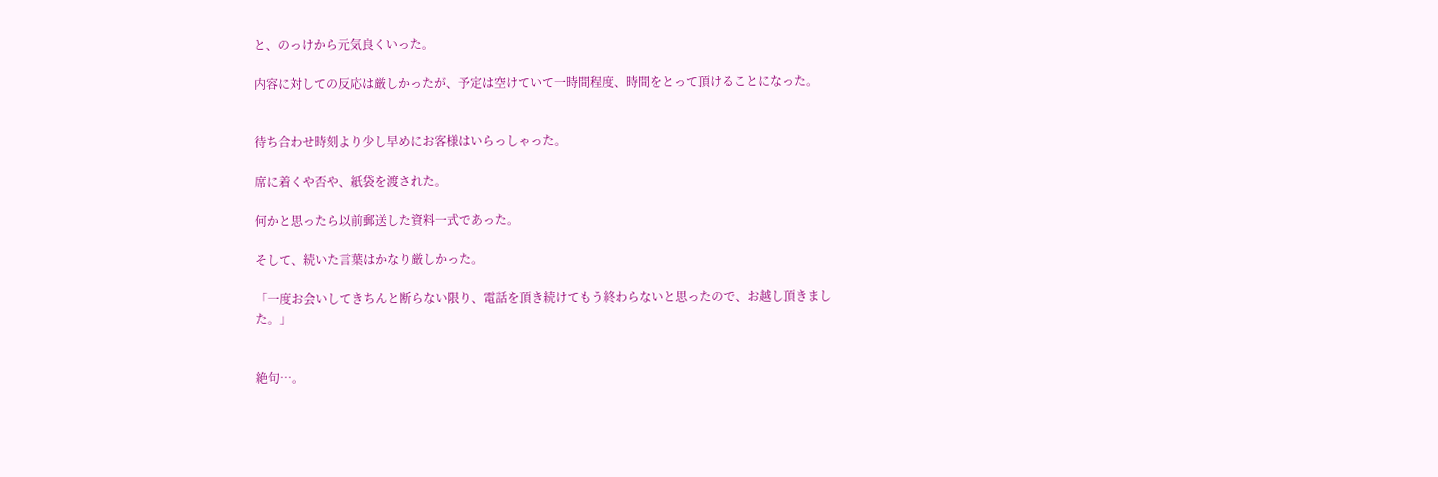と、のっけから元気良くいった。

内容に対しての反応は厳しかったが、予定は空けていて一時間程度、時間をとって頂けることになった。


待ち合わせ時刻より少し早めにお客様はいらっしゃった。

席に着くや否や、紙袋を渡された。

何かと思ったら以前郵送した資料一式であった。

そして、続いた言葉はかなり厳しかった。

「一度お会いしてきちんと断らない限り、電話を頂き続けてもう終わらないと思ったので、お越し頂きました。」


絶句…。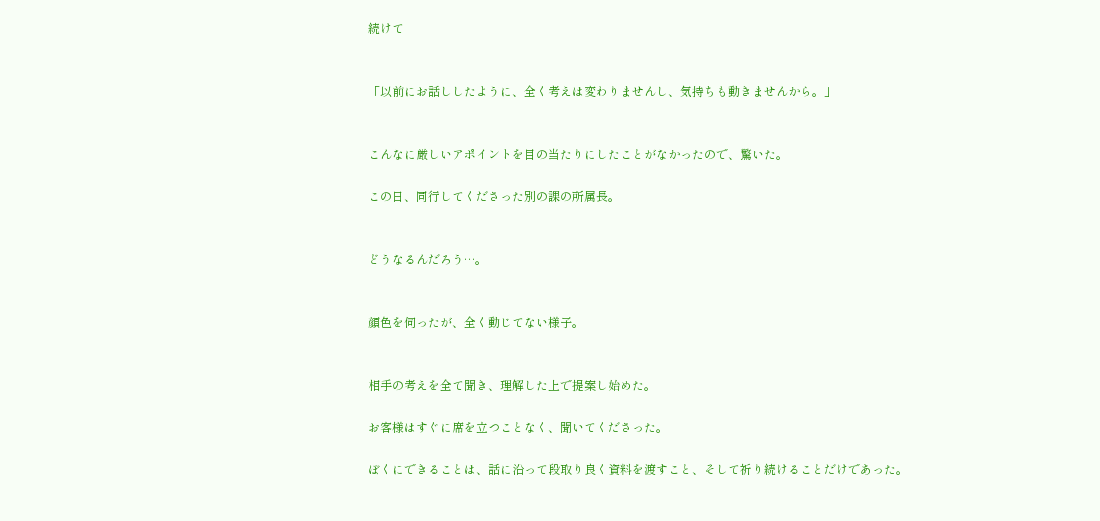続けて


「以前にお話ししたように、全く考えは変わりませんし、気持ちも動きませんから。」


こんなに厳しいアポイントを目の当たりにしたことがなかったので、驚いた。

この日、同行してくださった別の課の所属長。


どうなるんだろう…。


顔色を伺ったが、全く動じてない様子。


相手の考えを全て聞き、理解した上で提案し始めた。

お客様はすぐに席を立つことなく、聞いてくださった。

ぼくにできることは、話に沿って段取り良く資料を渡すこと、そして祈り続けることだけであった。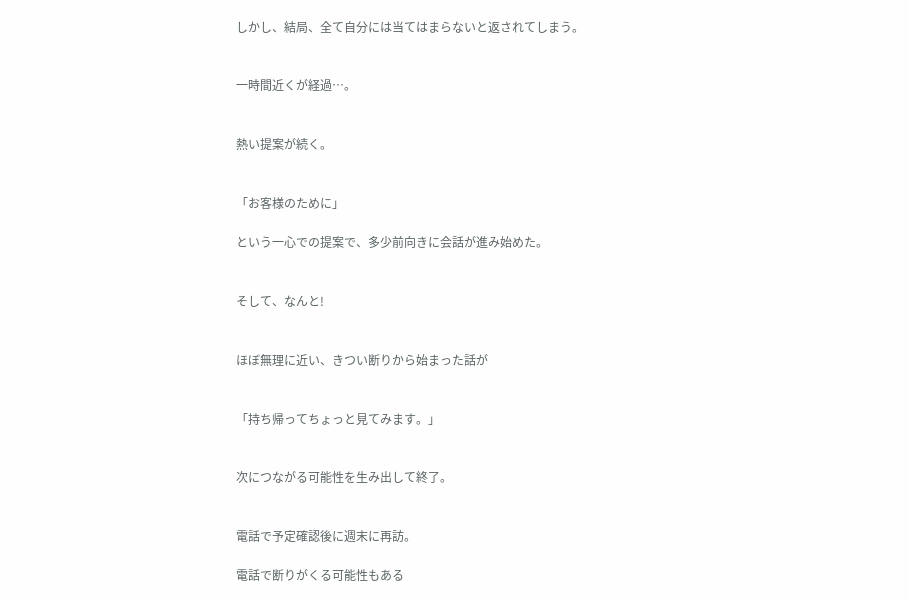しかし、結局、全て自分には当てはまらないと返されてしまう。


一時間近くが経過…。


熱い提案が続く。


「お客様のために」

という一心での提案で、多少前向きに会話が進み始めた。


そして、なんと!


ほぼ無理に近い、きつい断りから始まった話が


「持ち帰ってちょっと見てみます。」


次につながる可能性を生み出して終了。


電話で予定確認後に週末に再訪。

電話で断りがくる可能性もある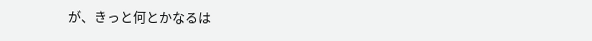が、きっと何とかなるは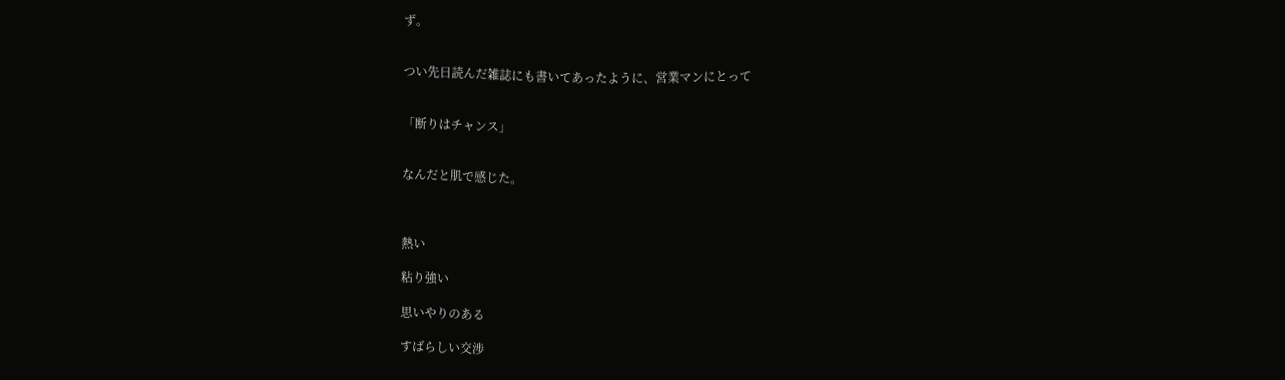ず。


つい先日読んだ雑誌にも書いてあったように、営業マンにとって


「断りはチャンス」


なんだと肌で感じた。



熱い

粘り強い

思いやりのある

すばらしい交渉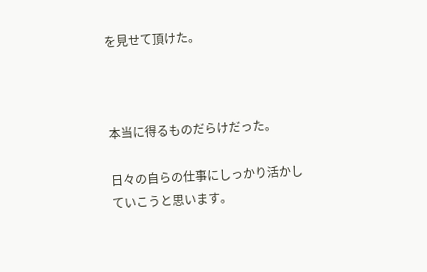を見せて頂けた。



本当に得るものだらけだった。

日々の自らの仕事にしっかり活かしていこうと思います。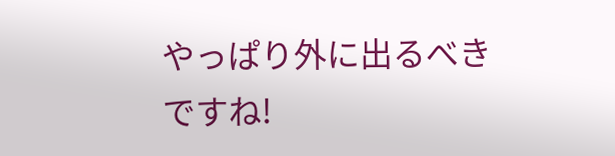やっぱり外に出るべきですね!